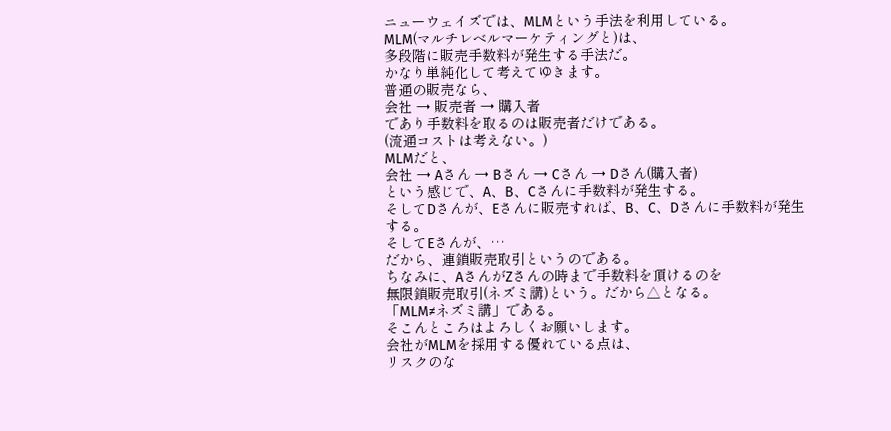ニューウェイズでは、MLMという手法を利用している。
MLM(マルチレベルマーケティングと)は、
多段階に販売手数料が発生する手法だ。
かなり単純化して考えてゆきます。
普通の販売なら、
会社 → 販売者 → 購入者
であり手数料を取るのは販売者だけである。
(流通コストは考えない。)
MLMだと、
会社 → Aさん → Bさん → Cさん → Dさん(購入者)
という感じで、A、B、Cさんに手数料が発生する。
そしてDさんが、Eさんに販売すれば、B、C、Dさんに手数料が発生する。
そしてEさんが、…
だから、連鎖販売取引というのである。
ちなみに、AさんがZさんの時まで手数料を頂けるのを
無限鎖販売取引(ネズミ講)という。だから△となる。
「MLM≠ネズミ講」である。
そこんところはよろしくお願いします。
会社がMLMを採用する優れている点は、
リスクのな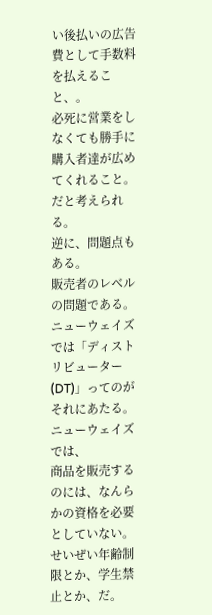い後払いの広告費として手数料を払えること、。
必死に営業をしなくても勝手に購入者達が広めてくれること。
だと考えられる。
逆に、問題点もある。
販売者のレベルの問題である。
ニューウェイズでは「ディストリビューター(DT)」ってのがそれにあたる。
ニューウェイズでは、
商品を販売するのには、なんらかの資格を必要としていない。
せいぜい年齢制限とか、学生禁止とか、だ。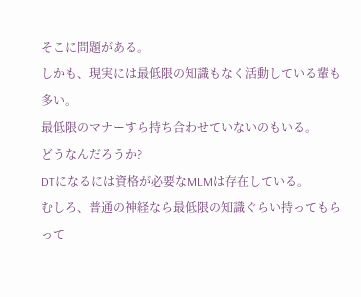そこに問題がある。
しかも、現実には最低限の知識もなく活動している輩も多い。
最低限のマナーすら持ち合わせていないのもいる。
どうなんだろうか?
DTになるには資格が必要なMLMは存在している。
むしろ、普通の神経なら最低限の知識ぐらい持ってもらって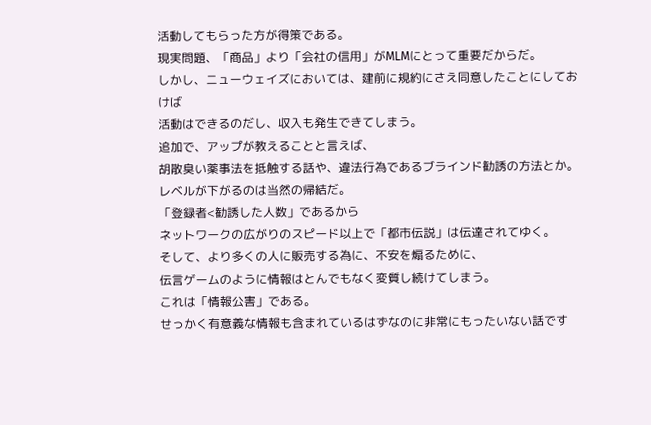活動してもらった方が得策である。
現実問題、「商品」より「会社の信用」がMLMにとって重要だからだ。
しかし、ニューウェイズにおいては、建前に規約にさえ同意したことにしておけば
活動はできるのだし、収入も発生できてしまう。
追加で、アップが教えることと言えば、
胡散臭い薬事法を抵触する話や、違法行為であるブラインド勧誘の方法とか。
レベルが下がるのは当然の帰結だ。
「登録者<勧誘した人数」であるから
ネットワークの広がりのスピード以上で「都市伝説」は伝達されてゆく。
そして、より多くの人に販売する為に、不安を煽るために、
伝言ゲームのように情報はとんでもなく変質し続けてしまう。
これは「情報公害」である。
せっかく有意義な情報も含まれているはずなのに非常にもったいない話です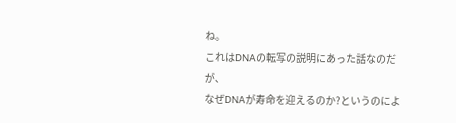ね。
これはDNAの転写の説明にあった話なのだが、
なぜDNAが寿命を迎えるのか?というのによ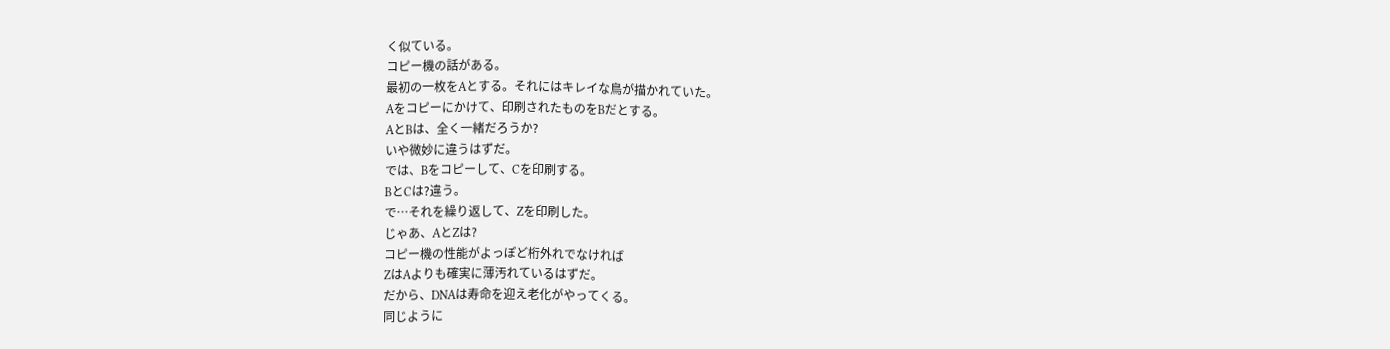く似ている。
コピー機の話がある。
最初の一枚をAとする。それにはキレイな鳥が描かれていた。
Aをコピーにかけて、印刷されたものをBだとする。
AとBは、全く一緒だろうか?
いや微妙に違うはずだ。
では、Bをコピーして、Cを印刷する。
BとCは?違う。
で…それを繰り返して、Zを印刷した。
じゃあ、AとZは?
コピー機の性能がよっぽど桁外れでなければ
ZはAよりも確実に薄汚れているはずだ。
だから、DNAは寿命を迎え老化がやってくる。
同じように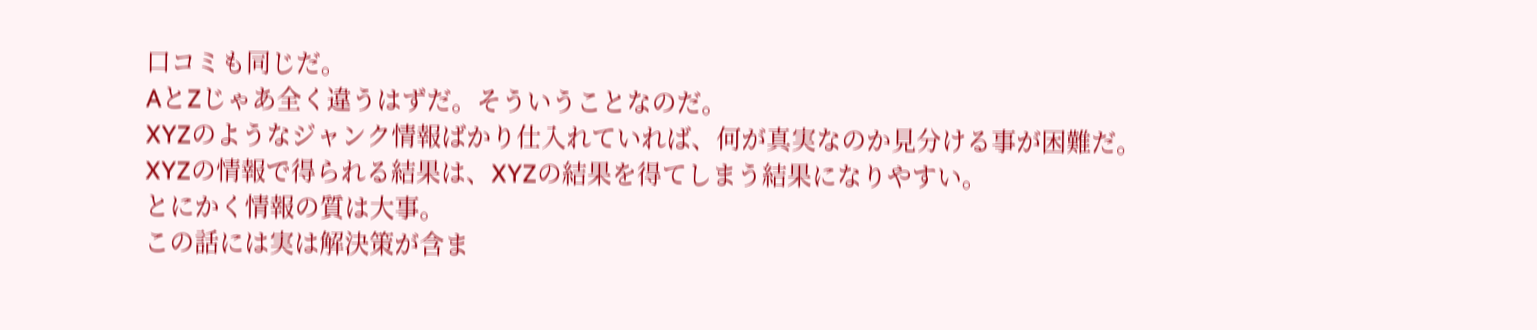口コミも同じだ。
AとZじゃあ全く違うはずだ。そういうことなのだ。
XYZのようなジャンク情報ばかり仕入れていれば、何が真実なのか見分ける事が困難だ。
XYZの情報で得られる結果は、XYZの結果を得てしまう結果になりやすい。
とにかく情報の質は大事。
この話には実は解決策が含ま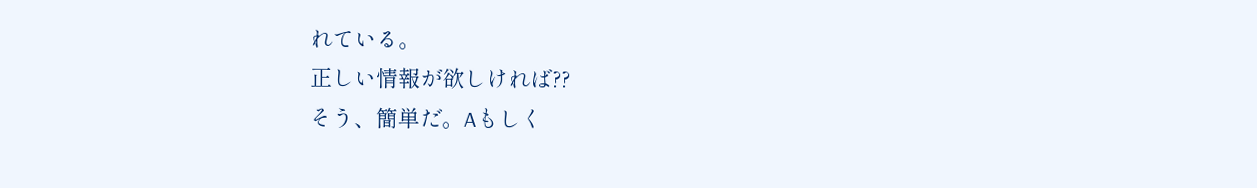れている。
正しい情報が欲しければ??
そう、簡単だ。Aもしく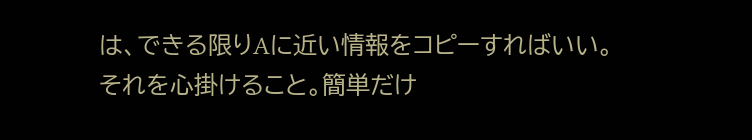は、できる限りAに近い情報をコピーすればいい。
それを心掛けること。簡単だけ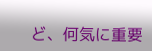ど、何気に重要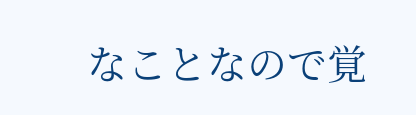なことなので覚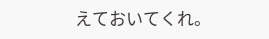えておいてくれ。